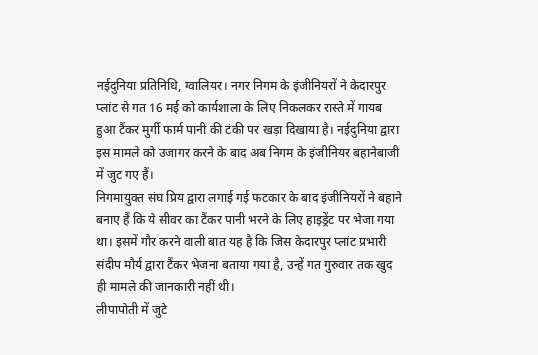नईदुनिया प्रतिनिधि, ग्वालियर। नगर निगम के इंजीनियरों ने केदारपुर प्लांट से गत 16 मई को कार्यशाला के लिए निकलकर रास्ते में गायब हुआ टैंकर मुर्गी फार्म पानी की टंकी पर खड़ा दिखाया है। नईदुनिया द्वारा इस मामले को उजागर करने के बाद अब निगम के इंजीनियर बहानेबाजी में जुट गए हैं।
निगमायुक्त संघ प्रिय द्वारा लगाई गई फटकार के बाद इंजीनियरों ने बहाने बनाए हैं कि ये सीवर का टैंकर पानी भरने के लिए हाइड्रेंट पर भेजा गया था। इसमें गौर करने वाली बात यह है कि जिस केदारपुर प्लांट प्रभारी संदीप मौर्य द्वारा टैंकर भेजना बताया गया है, उन्हें गत गुरुवार तक खुद ही मामले की जानकारी नहीं थी।
लीपापोती में जुटे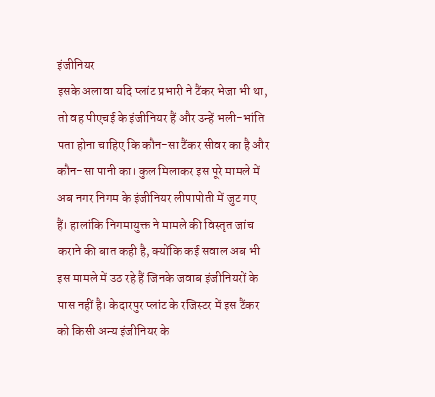इंजीनियर
इसके अलावा यदि प्लांट प्रभारी ने टैंकर भेजा भी था, तो वह पीएचई के इंजीनियर हैं और उन्हें भली-भांति पता होना चाहिए कि कौन-सा टैंकर सीवर का है और कौन-सा पानी का। कुल मिलाकर इस पूरे मामले में अब नगर निगम के इंजीनियर लीपापोती में जुट गए हैं। हालांकि निगमायुक्त ने मामले की विस्तृत जांच कराने की बात कही है, क्योंकि कई सवाल अब भी इस मामले में उठ रहे हैं जिनके जवाब इंजीनियरों के पास नहीं है। केदारपुर प्लांट के रजिस्टर में इस टैंकर को किसी अन्य इंजीनियर के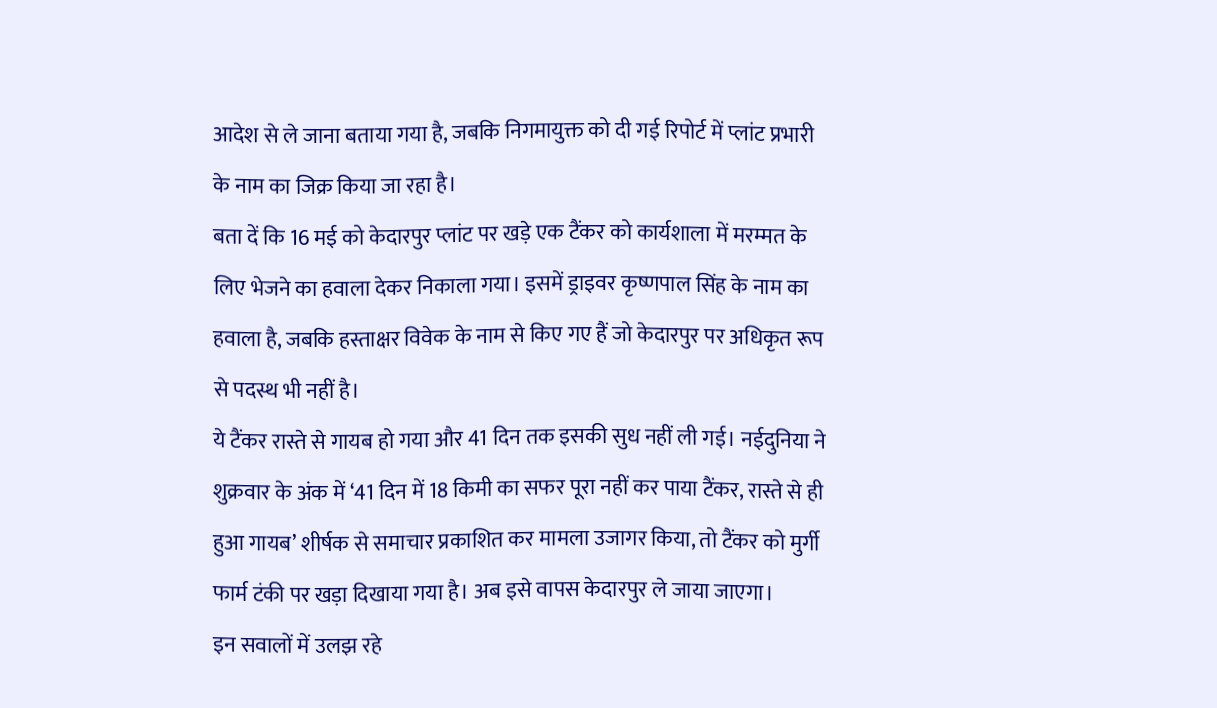आदेश से ले जाना बताया गया है, जबकि निगमायुक्त को दी गई रिपोर्ट में प्लांट प्रभारी के नाम का जिक्र किया जा रहा है।
बता दें कि 16 मई को केदारपुर प्लांट पर खड़े एक टैंकर को कार्यशाला में मरम्मत के लिए भेजने का हवाला देकर निकाला गया। इसमें ड्राइवर कृष्णपाल सिंह के नाम का हवाला है, जबकि हस्ताक्षर विवेक के नाम से किए गए हैं जो केदारपुर पर अधिकृत रूप से पदस्थ भी नहीं है।
ये टैंकर रास्ते से गायब हो गया और 41 दिन तक इसकी सुध नहीं ली गई। नईदुनिया ने शुक्रवार के अंक में ‘41 दिन में 18 किमी का सफर पूरा नहीं कर पाया टैंकर, रास्ते से ही हुआ गायब’ शीर्षक से समाचार प्रकाशित कर मामला उजागर किया, तो टैंकर को मुर्गी फार्म टंकी पर खड़ा दिखाया गया है। अब इसे वापस केदारपुर ले जाया जाएगा।
इन सवालों में उलझ रहे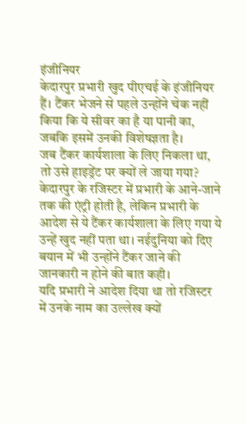इंजीनियर
केदारपुर प्रभारी खुद पीएचई के इंजीनियर हैं। टैंकर भेजने से पहले उन्होंने चेक नहीं किया कि ये सीवर का है या पानी का, जबकि इसमें उनकी विशेषज्ञता है।
जब टैंकर कार्यशाला के लिए निकला था, तो उसे हाइड्रेंट पर क्यों ले जाया गया?
केदारपुर के रजिस्टर में प्रभारी के आने-जाने तक की एंट्री होती है, लेकिन प्रभारी के आदेश से ये टैंकर कार्यशाला के लिए गया ये उन्हें खुद नहीं पता था। नईदुनिया को दिए बयान में भी उन्होंने टैंकर जाने की जानकारी न होने की बात कही।
यदि प्रभारी ने आदेश दिया था तो रजिस्टर में उनके नाम का उल्लेख क्यों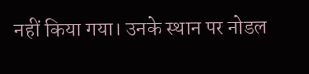नहीं किया गया। उनके स्थान पर नोडल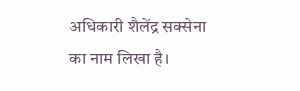अधिकारी शैलेंद्र सक्सेना का नाम लिखा है।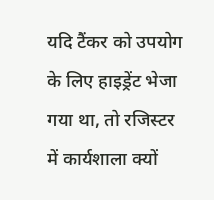यदि टैंकर को उपयोग के लिए हाइड्रेंट भेजा गया था, तो रजिस्टर में कार्यशाला क्यों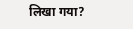लिखा गया?